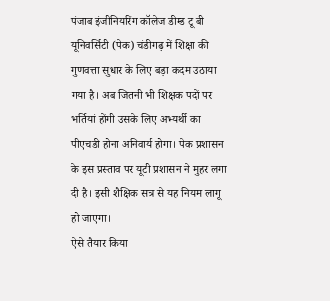पंजाब इंजीनियरिंग कॉलेज डीम्ड टू बी यूनिवर्सिटी (पेक) चंडीगढ़ में शिक्षा की गुणवत्ता सुधार के लिए बड़ा कदम उठाया गया है। अब जितनी भी शिक्षक पदों पर भर्तियां होंगी उसके लिए अभ्यर्थी का पीएचडी होना अनिवार्य होगा। पेक प्रशासन के इस प्रस्ताव पर यूटी प्रशासन ने मुहर लगा दी है। इसी शैक्षिक सत्र से यह नियम लागू हो जाएगा।
ऐसे तैयार किया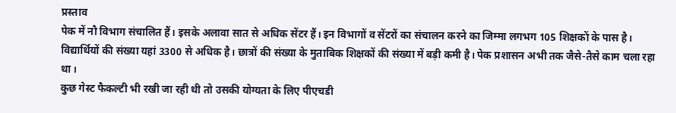प्रस्ताव
पेक में नौ विभाग संचालित हैं। इसके अलावा सात से अधिक सेंटर हैं। इन विभागों व सेंटरों का संचालन करने का जिम्मा लगभग 105 शिक्षकों के पास है। विद्यार्थियों की संख्या यहां 3300 से अधिक है। छात्रों की संख्या के मुताबिक शिक्षकों की संख्या में बड़ी कमी है। पेक प्रशासन अभी तक जैसे-तैसे काम चला रहा था।
कुछ गेस्ट फैकल्टी भी रखी जा रही थी तो उसकी योग्यता के लिए पीएचडी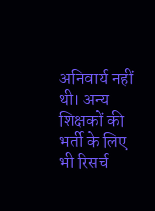अनिवार्य नहीं थी। अन्य शिक्षकों की भर्ती के लिए भी रिसर्च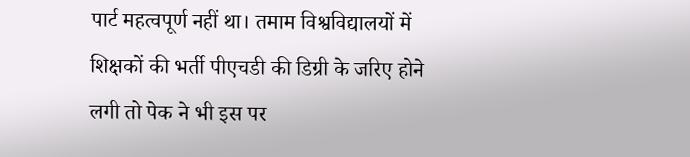पार्ट महत्वपूर्ण नहीं था। तमाम विश्वविद्यालयों में शिक्षकों की भर्ती पीएचडी की डिग्री के जरिए होने लगी तो पेक ने भी इस पर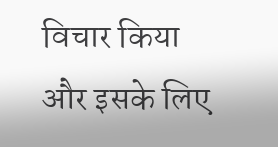विचार किया और इसके लिए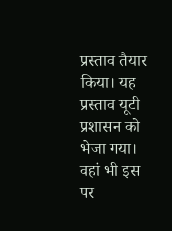प्रस्ताव तैयार किया। यह प्रस्ताव यूटी प्रशासन को भेजा गया। वहां भी इस पर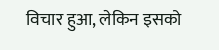विचार हुआ, लेकिन इसको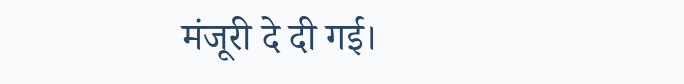मंजूरी दे दी गई।